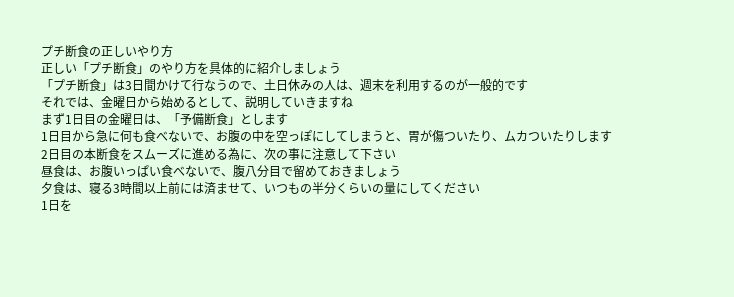プチ断食の正しいやり方
正しい「プチ断食」のやり方を具体的に紹介しましょう
「プチ断食」は3日間かけて行なうので、土日休みの人は、週末を利用するのが一般的です
それでは、金曜日から始めるとして、説明していきますね
まず1日目の金曜日は、「予備断食」とします
1日目から急に何も食べないで、お腹の中を空っぽにしてしまうと、胃が傷ついたり、ムカついたりします
2日目の本断食をスムーズに進める為に、次の事に注意して下さい
昼食は、お腹いっぱい食べないで、腹八分目で留めておきましょう
夕食は、寝る3時間以上前には済ませて、いつもの半分くらいの量にしてください
1日を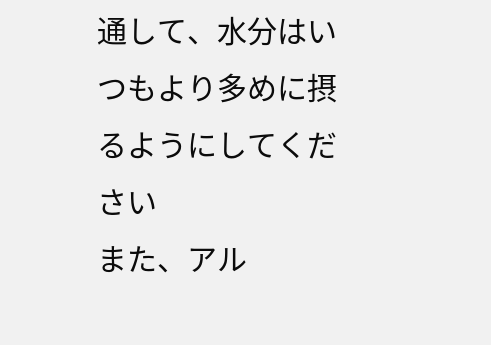通して、水分はいつもより多めに摂るようにしてください
また、アル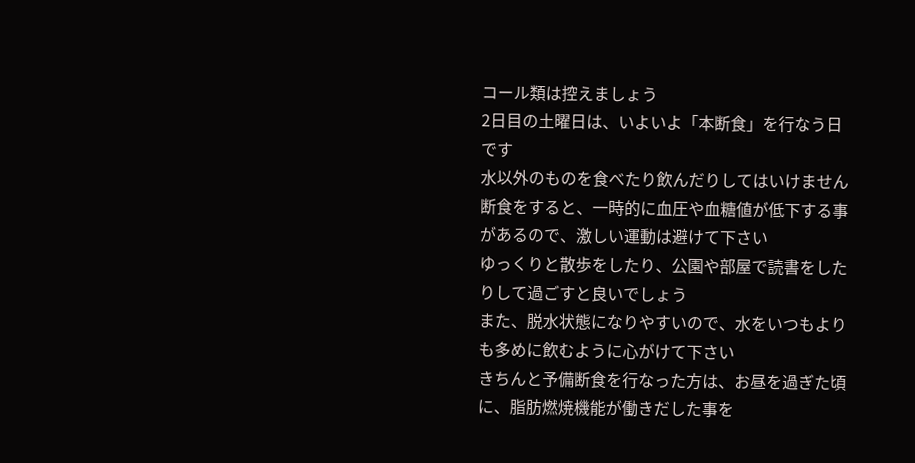コール類は控えましょう
2日目の土曜日は、いよいよ「本断食」を行なう日です
水以外のものを食べたり飲んだりしてはいけません
断食をすると、一時的に血圧や血糖値が低下する事があるので、激しい運動は避けて下さい
ゆっくりと散歩をしたり、公園や部屋で読書をしたりして過ごすと良いでしょう
また、脱水状態になりやすいので、水をいつもよりも多めに飲むように心がけて下さい
きちんと予備断食を行なった方は、お昼を過ぎた頃に、脂肪燃焼機能が働きだした事を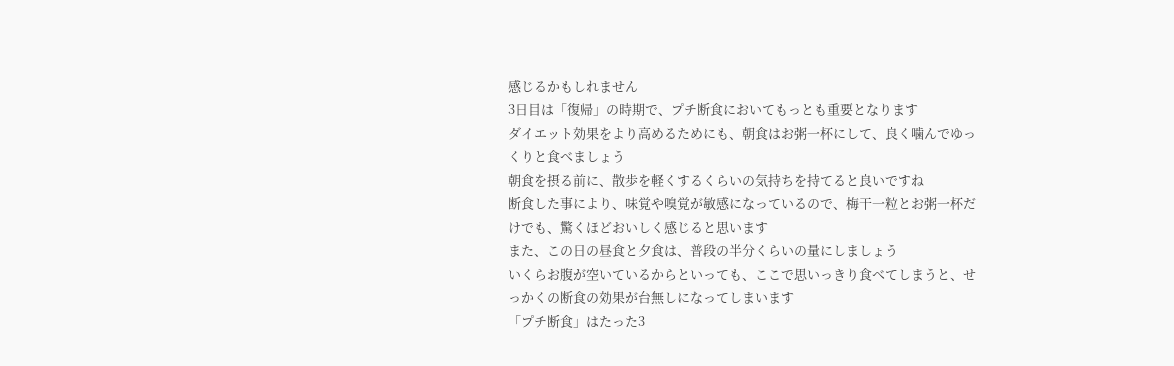感じるかもしれません
3日目は「復帰」の時期で、プチ断食においてもっとも重要となります
ダイエット効果をより高めるためにも、朝食はお粥一杯にして、良く噛んでゆっくりと食べましょう
朝食を摂る前に、散歩を軽くするくらいの気持ちを持てると良いですね
断食した事により、味覚や嗅覚が敏感になっているので、梅干一粒とお粥一杯だけでも、驚くほどおいしく感じると思います
また、この日の昼食と夕食は、普段の半分くらいの量にしましょう
いくらお腹が空いているからといっても、ここで思いっきり食べてしまうと、せっかくの断食の効果が台無しになってしまいます
「プチ断食」はたった3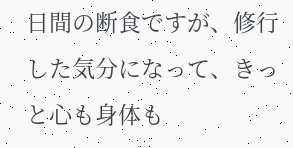日間の断食ですが、修行した気分になって、きっと心も身体も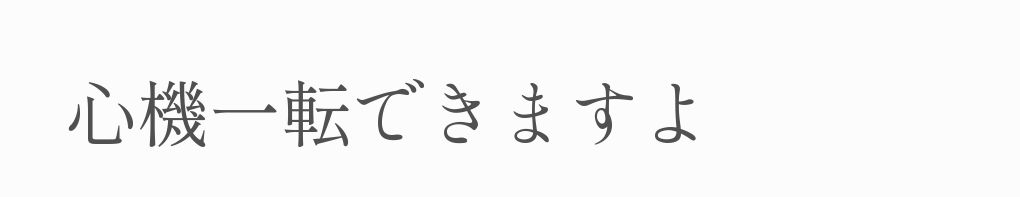心機一転できますよ